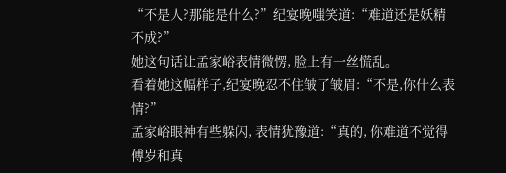“不是人?那能是什么?”纪宴晚嗤笑道:“难道还是妖精不成?”
她这句话让孟家峪表情微愣, 脸上有一丝慌乱。
看着她这幅样子,纪宴晚忍不住皱了皱眉:“不是,你什么表情?”
孟家峪眼神有些躲闪, 表情犹豫道:“真的, 你难道不觉得傅岁和真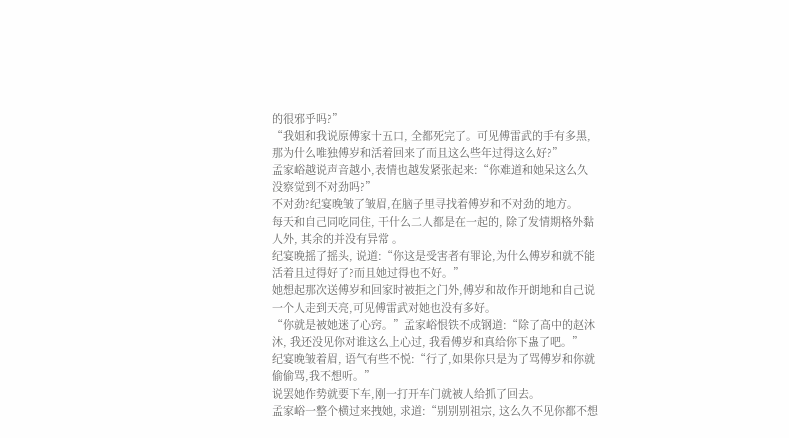的很邪乎吗?”
“我姐和我说原傅家十五口, 全都死完了。可见傅雷武的手有多黑, 那为什么唯独傅岁和活着回来了而且这么些年过得这么好?”
孟家峪越说声音越小,表情也越发紧张起来:“你难道和她呆这么久没察觉到不对劲吗?”
不对劲?纪宴晚皱了皱眉,在脑子里寻找着傅岁和不对劲的地方。
每天和自己同吃同住, 干什么二人都是在一起的, 除了发情期格外黏人外, 其余的并没有异常 。
纪宴晚摇了摇头, 说道:“你这是受害者有罪论,为什么傅岁和就不能活着且过得好了?而且她过得也不好。”
她想起那次送傅岁和回家时被拒之门外,傅岁和故作开朗地和自己说一个人走到天亮,可见傅雷武对她也没有多好。
“你就是被她迷了心窍。”孟家峪恨铁不成钢道:“除了高中的赵沐沐, 我还没见你对谁这么上心过, 我看傅岁和真给你下蛊了吧。”
纪宴晚皱着眉, 语气有些不悦:“行了,如果你只是为了骂傅岁和你就偷偷骂,我不想听。”
说罢她作势就要下车,刚一打开车门就被人给抓了回去。
孟家峪一整个横过来拽她, 求道:“别别别祖宗, 这么久不见你都不想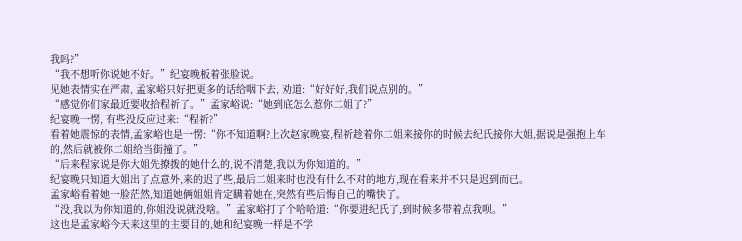我吗?”
“我不想听你说她不好。”纪宴晚板着张脸说。
见她表情实在严肃, 孟家峪只好把更多的话给咽下去, 劝道:“好好好,我们说点别的。”
“感觉你们家最近要收拾程祈了。”孟家峪说:“她到底怎么惹你二姐了?”
纪宴晚一愣, 有些没反应过来:“程祈?”
看着她震惊的表情,孟家峪也是一愣:“你不知道啊?上次赵家晚宴,程祈趁着你二姐来接你的时候去纪氏接你大姐,据说是强抱上车的,然后就被你二姐给当街撞了。”
“后来程家说是你大姐先撩拨的她什么的,说不清楚,我以为你知道的。”
纪宴晚只知道大姐出了点意外,来的迟了些,最后二姐来时也没有什么不对的地方,现在看来并不只是迟到而已。
孟家峪看着她一脸茫然,知道她俩姐姐肯定瞒着她在,突然有些后悔自己的嘴快了。
“没,我以为你知道的,你姐没说就没啥。”孟家峪打了个哈哈道:“你要进纪氏了,到时候多带着点我呗。”
这也是孟家峪今天来这里的主要目的,她和纪宴晚一样是不学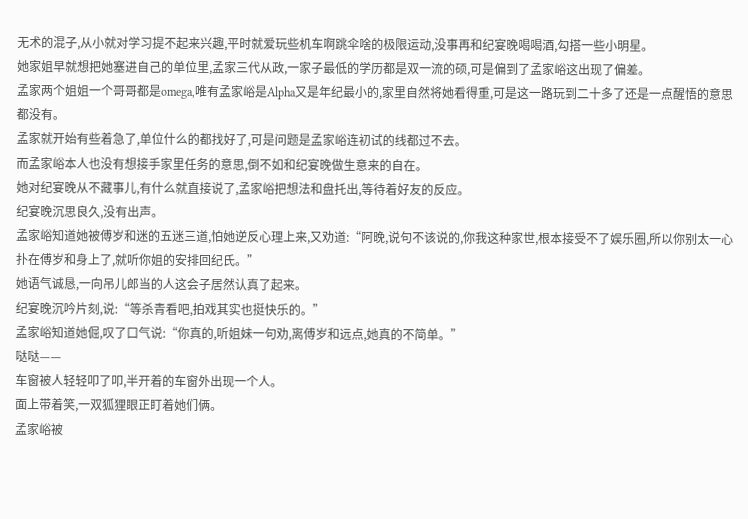无术的混子,从小就对学习提不起来兴趣,平时就爱玩些机车啊跳伞啥的极限运动,没事再和纪宴晚喝喝酒,勾搭一些小明星。
她家姐早就想把她塞进自己的单位里,孟家三代从政,一家子最低的学历都是双一流的硕,可是偏到了孟家峪这出现了偏差。
孟家两个姐姐一个哥哥都是omega,唯有孟家峪是Alpha又是年纪最小的,家里自然将她看得重,可是这一路玩到二十多了还是一点醒悟的意思都没有。
孟家就开始有些着急了,单位什么的都找好了,可是问题是孟家峪连初试的线都过不去。
而孟家峪本人也没有想接手家里任务的意思,倒不如和纪宴晚做生意来的自在。
她对纪宴晚从不藏事儿,有什么就直接说了,孟家峪把想法和盘托出,等待着好友的反应。
纪宴晚沉思良久,没有出声。
孟家峪知道她被傅岁和迷的五迷三道,怕她逆反心理上来,又劝道:“阿晚,说句不该说的,你我这种家世,根本接受不了娱乐圈,所以你别太一心扑在傅岁和身上了,就听你姐的安排回纪氏。”
她语气诚恳,一向吊儿郎当的人这会子居然认真了起来。
纪宴晚沉吟片刻,说:“等杀青看吧,拍戏其实也挺快乐的。”
孟家峪知道她倔,叹了口气说:“你真的,听姐妹一句劝,离傅岁和远点,她真的不简单。”
哒哒——
车窗被人轻轻叩了叩,半开着的车窗外出现一个人。
面上带着笑,一双狐狸眼正盯着她们俩。
孟家峪被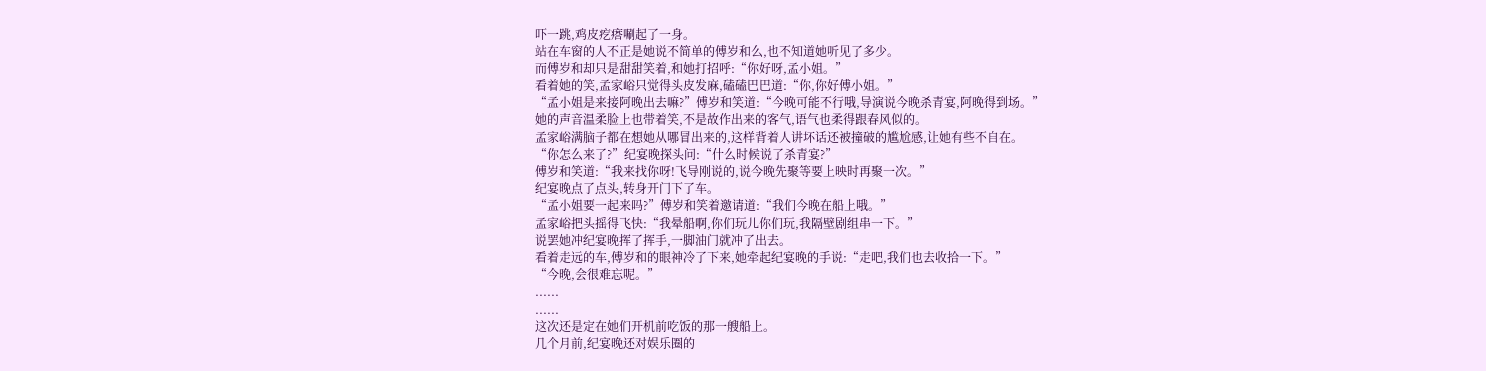吓一跳,鸡皮疙瘩唰起了一身。
站在车窗的人不正是她说不简单的傅岁和么,也不知道她听见了多少。
而傅岁和却只是甜甜笑着,和她打招呼:“你好呀,孟小姐。”
看着她的笑,孟家峪只觉得头皮发麻,磕磕巴巴道:“你,你好傅小姐。”
“孟小姐是来接阿晚出去嘛?”傅岁和笑道:“今晚可能不行哦,导演说今晚杀青宴,阿晚得到场。”
她的声音温柔脸上也带着笑,不是故作出来的客气,语气也柔得跟春风似的。
孟家峪满脑子都在想她从哪冒出来的,这样背着人讲坏话还被撞破的尴尬感,让她有些不自在。
“你怎么来了?”纪宴晚探头问:“什么时候说了杀青宴?”
傅岁和笑道:“我来找你呀!飞导刚说的,说今晚先聚等要上映时再聚一次。”
纪宴晚点了点头,转身开门下了车。
“孟小姐要一起来吗?”傅岁和笑着邀请道:“我们今晚在船上哦。”
孟家峪把头摇得飞快:“我晕船啊,你们玩儿你们玩,我隔壁剧组串一下。”
说罢她冲纪宴晚挥了挥手,一脚油门就冲了出去。
看着走远的车,傅岁和的眼神冷了下来,她牵起纪宴晚的手说:“走吧,我们也去收拾一下。”
“今晚,会很难忘呢。”
......
......
这次还是定在她们开机前吃饭的那一艘船上。
几个月前,纪宴晚还对娱乐圈的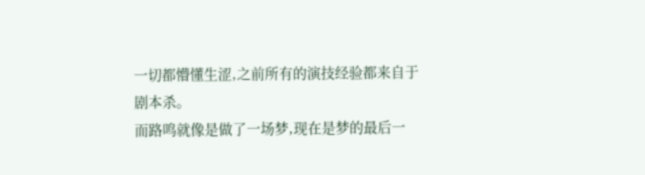一切都懵懂生涩,之前所有的演技经验都来自于剧本杀。
而路鸣就像是做了一场梦,现在是梦的最后一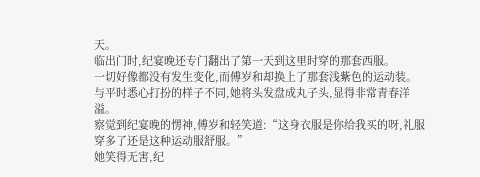天。
临出门时,纪宴晚还专门翻出了第一天到这里时穿的那套西服。
一切好像都没有发生变化,而傅岁和却换上了那套浅紫色的运动装。
与平时悉心打扮的样子不同,她将头发盘成丸子头,显得非常青春洋溢。
察觉到纪宴晚的愣神,傅岁和轻笑道:“这身衣服是你给我买的呀,礼服穿多了还是这种运动服舒服。”
她笑得无害,纪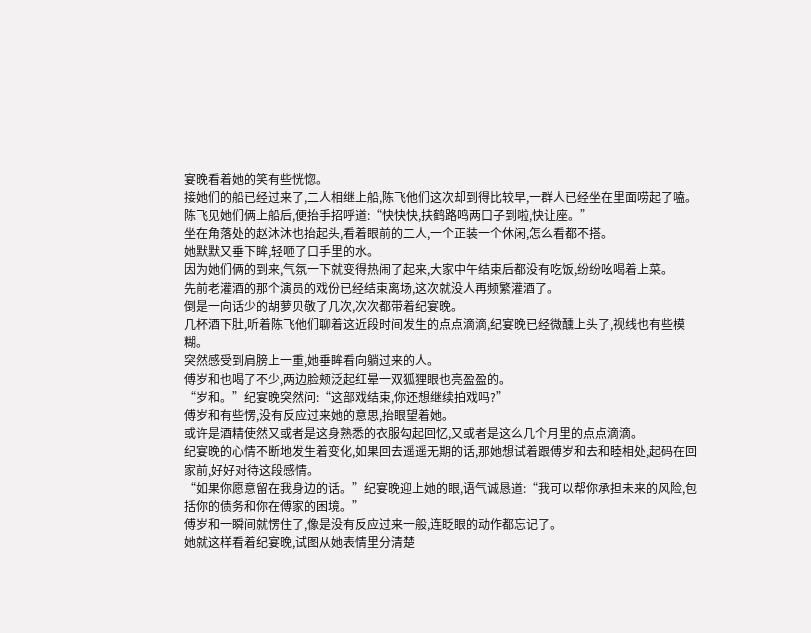宴晚看着她的笑有些恍惚。
接她们的船已经过来了,二人相继上船,陈飞他们这次却到得比较早,一群人已经坐在里面唠起了嗑。
陈飞见她们俩上船后,便抬手招呼道:“快快快,扶鹤路鸣两口子到啦,快让座。”
坐在角落处的赵沐沐也抬起头,看着眼前的二人,一个正装一个休闲,怎么看都不搭。
她默默又垂下眸,轻咂了口手里的水。
因为她们俩的到来,气氛一下就变得热闹了起来,大家中午结束后都没有吃饭,纷纷吆喝着上菜。
先前老灌酒的那个演员的戏份已经结束离场,这次就没人再频繁灌酒了。
倒是一向话少的胡萝贝敬了几次,次次都带着纪宴晚。
几杯酒下肚,听着陈飞他们聊着这近段时间发生的点点滴滴,纪宴晚已经微醺上头了,视线也有些模糊。
突然感受到肩膀上一重,她垂眸看向躺过来的人。
傅岁和也喝了不少,两边脸颊泛起红晕一双狐狸眼也亮盈盈的。
“岁和。”纪宴晚突然问:“这部戏结束,你还想继续拍戏吗?”
傅岁和有些愣,没有反应过来她的意思,抬眼望着她。
或许是酒精使然又或者是这身熟悉的衣服勾起回忆,又或者是这么几个月里的点点滴滴。
纪宴晚的心情不断地发生着变化,如果回去遥遥无期的话,那她想试着跟傅岁和去和睦相处,起码在回家前,好好对待这段感情。
“如果你愿意留在我身边的话。”纪宴晚迎上她的眼,语气诚恳道:“我可以帮你承担未来的风险,包括你的债务和你在傅家的困境。”
傅岁和一瞬间就愣住了,像是没有反应过来一般,连眨眼的动作都忘记了。
她就这样看着纪宴晚,试图从她表情里分清楚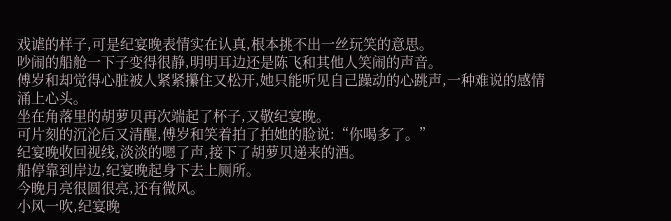戏谑的样子,可是纪宴晚表情实在认真,根本挑不出一丝玩笑的意思。
吵闹的船舱一下子变得很静,明明耳边还是陈飞和其他人笑闹的声音。
傅岁和却觉得心脏被人紧紧攥住又松开,她只能听见自己躁动的心跳声,一种难说的感情涌上心头。
坐在角落里的胡萝贝再次端起了杯子,又敬纪宴晚。
可片刻的沉沦后又清醒,傅岁和笑着拍了拍她的脸说:“你喝多了。”
纪宴晚收回视线,淡淡的嗯了声,接下了胡萝贝递来的酒。
船停靠到岸边,纪宴晚起身下去上厕所。
今晚月亮很圆很亮,还有微风。
小风一吹,纪宴晚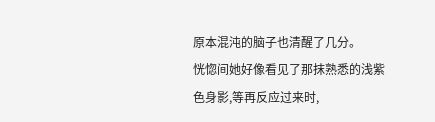原本混沌的脑子也清醒了几分。
恍惚间她好像看见了那抹熟悉的浅紫色身影,等再反应过来时,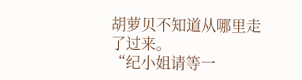胡萝贝不知道从哪里走了过来。
“纪小姐请等一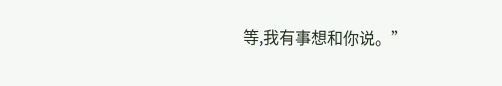等,我有事想和你说。”